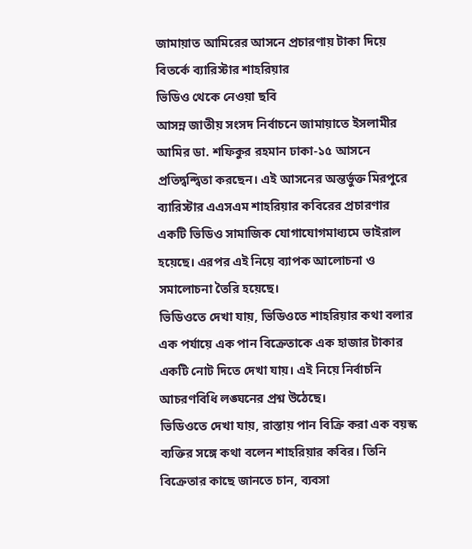জামায়াত আমিরের আসনে প্রচারণায় টাকা দিয়ে বিতর্কে ব্যারিস্টার শাহরিয়ার
ভিডিও থেকে নেওয়া ছবি
আসন্ন জাতীয় সংসদ নির্বাচনে জামায়াতে ইসলামীর আমির ডা. শফিকুর রহমান ঢাকা-১৫ আসনে প্রতিদ্বন্দ্বিতা করছেন। এই আসনের অন্তর্ভুক্ত মিরপুরে ব্যারিস্টার এএসএম শাহরিয়ার কবিরের প্রচারণার একটি ভিডিও সামাজিক যোগাযোগমাধ্যমে ভাইরাল হয়েছে। এরপর এই নিয়ে ব্যাপক আলোচনা ও সমালোচনা তৈরি হয়েছে।
ভিডিওতে দেখা যায়, ভিডিওতে শাহরিয়ার কথা বলার এক পর্যায়ে এক পান বিক্রেতাকে এক হাজার টাকার একটি নোট দিতে দেখা যায়। এই নিয়ে নির্বাচনি আচরণবিধি লঙ্ঘনের প্রশ্ন উঠেছে।
ভিডিওতে দেখা যায়, রাস্তায় পান বিক্রি করা এক বয়স্ক ব্যক্তির সঙ্গে কথা বলেন শাহরিয়ার কবির। তিনি বিক্রেতার কাছে জানতে চান, ব্যবসা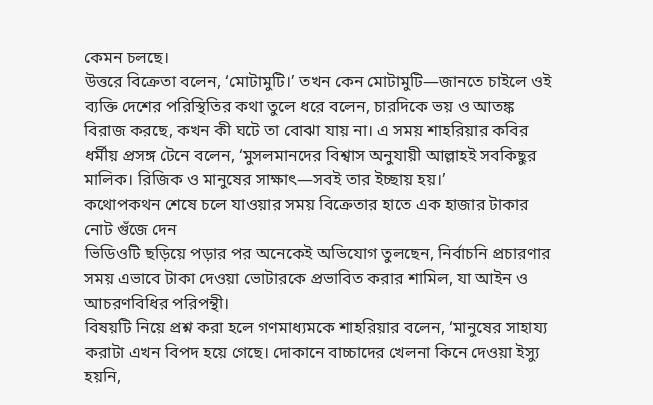কেমন চলছে।
উত্তরে বিক্রেতা বলেন, ‘মোটামুটি।’ তখন কেন মোটামুটি—জানতে চাইলে ওই ব্যক্তি দেশের পরিস্থিতির কথা তুলে ধরে বলেন, চারদিকে ভয় ও আতঙ্ক বিরাজ করছে, কখন কী ঘটে তা বোঝা যায় না। এ সময় শাহরিয়ার কবির ধর্মীয় প্রসঙ্গ টেনে বলেন, ‘মুসলমানদের বিশ্বাস অনুযায়ী আল্লাহই সবকিছুর মালিক। রিজিক ও মানুষের সাক্ষাৎ—সবই তার ইচ্ছায় হয়।’
কথোপকথন শেষে চলে যাওয়ার সময় বিক্রেতার হাতে এক হাজার টাকার নোট গুঁজে দেন
ভিডিওটি ছড়িয়ে পড়ার পর অনেকেই অভিযোগ তুলছেন, নির্বাচনি প্রচারণার সময় এভাবে টাকা দেওয়া ভোটারকে প্রভাবিত করার শামিল, যা আইন ও আচরণবিধির পরিপন্থী।
বিষয়টি নিয়ে প্রশ্ন করা হলে গণমাধ্যমকে শাহরিয়ার বলেন, ‘মানুষের সাহায্য করাটা এখন বিপদ হয়ে গেছে। দোকানে বাচ্চাদের খেলনা কিনে দেওয়া ইস্যু হয়নি,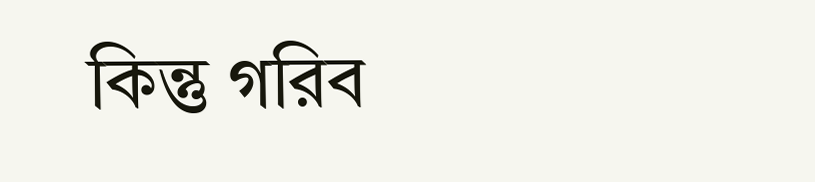কিন্তু গরিব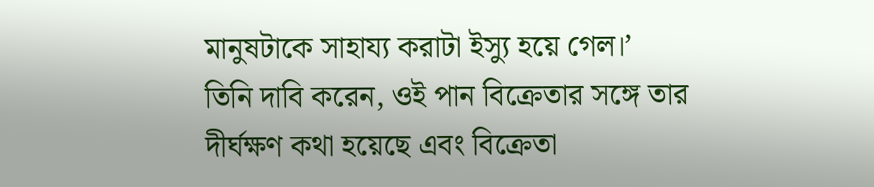মানুষটাকে সাহায্য করাটা ইস্যু হয়ে গেল।’
তিনি দাবি করেন, ওই পান বিক্রেতার সঙ্গে তার দীর্ঘক্ষণ কথা হয়েছে এবং বিক্রেতা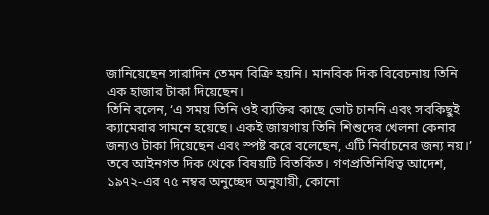জানিয়েছেন সারাদিন তেমন বিক্রি হয়নি। মানবিক দিক বিবেচনায় তিনি এক হাজার টাকা দিয়েছেন।
তিনি বলেন, ‘এ সময় তিনি ওই ব্যক্তির কাছে ভোট চাননি এবং সবকিছুই ক্যামেরার সামনে হয়েছে। একই জায়গায় তিনি শিশুদের খেলনা কেনার জন্যও টাকা দিয়েছেন এবং স্পষ্ট করে বলেছেন, এটি নির্বাচনের জন্য নয়।’
তবে আইনগত দিক থেকে বিষয়টি বিতর্কিত। গণপ্রতিনিধিত্ব আদেশ, ১৯৭২-এর ৭৫ নম্বর অনুচ্ছেদ অনুযায়ী, কোনো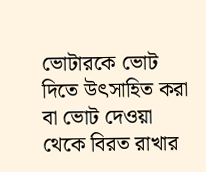ভোটারকে ভোট দিতে উৎসাহিত করা বা ভোট দেওয়া থেকে বিরত রাখার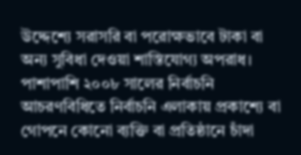উদ্দেশ্যে সরাসরি বা পরোক্ষভাবে টাকা বা অন্য সুবিধা দেওয়া শাস্তিযোগ্য অপরাধ। পাশাপাশি ২০০৮ সালের নির্বাচনি আচরণবিধিতে নির্বাচনি এলাকায় প্রকাশ্যে বা গোপনে কোনো ব্যক্তি বা প্রতিষ্ঠানে চাঁদা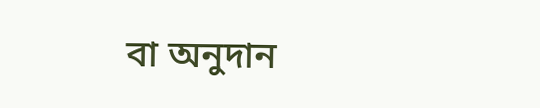বা অনুদান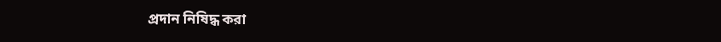প্রদান নিষিদ্ধ করা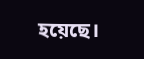হয়েছে।